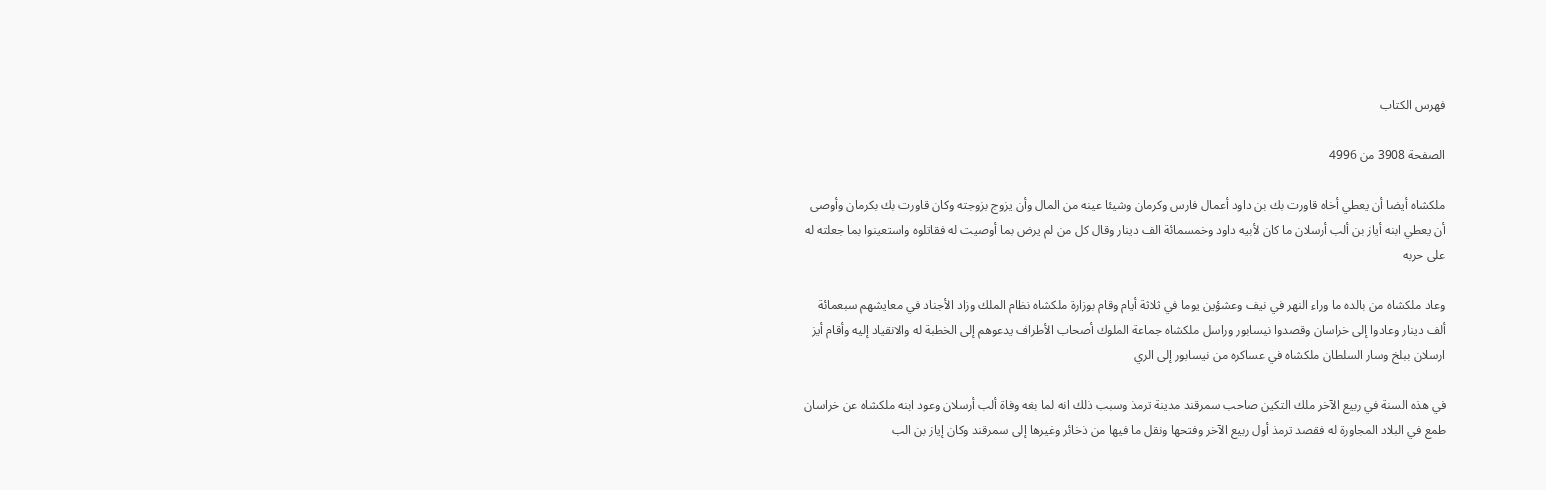فهرس الكتاب

الصفحة 3908 من 4996

ملكشاه أيضا أن يعطي أخاه قاورت بك بن داود أعمال فارس وكرمان وشيئا عينه من المال وأن يزوج بزوجته وكان قاورت بك بكرمان وأوصى أن يعطي ابنه أياز بن ألب أرسلان ما كان لأبيه داود وخمسمائة الف دينار وقال كل من لم يرض بما أوصيت له فقاتلوه واستعينوا بما جعلته له على حربه

وعاد ملكشاه من بالده ما وراء النهر في نيف وعشؤين يوما في ثلاثة أيام وقام بوزارة ملكشاه نظام الملك وزاد الأجناد في معايشهم سبعمائة ألف دينار وعادوا إلى خراسان وقصدوا نيسابور وراسل ملكشاه جماعة الملوك أصحاب الأطراف يدعوهم إلى الخطبة له والانقياد إليه وأقام أيز ارسلان ببلخ وسار السلطان ملكشاه في عساكره من نيسابور إلى الري

في هذه السنة في ربيع الآخر ملك التكين صاحب سمرقند مدينة ترمذ وسبب ذلك انه لما بغه وفاة ألب أرسلان وعود ابنه ملكشاه عن خراسان طمع في البلاد المجاورة له فقصد ترمذ أول ربيع الآخر وفتحها ونقل ما فيها من ذخائر وغيرها إلى سمرقند وكان إياز بن الب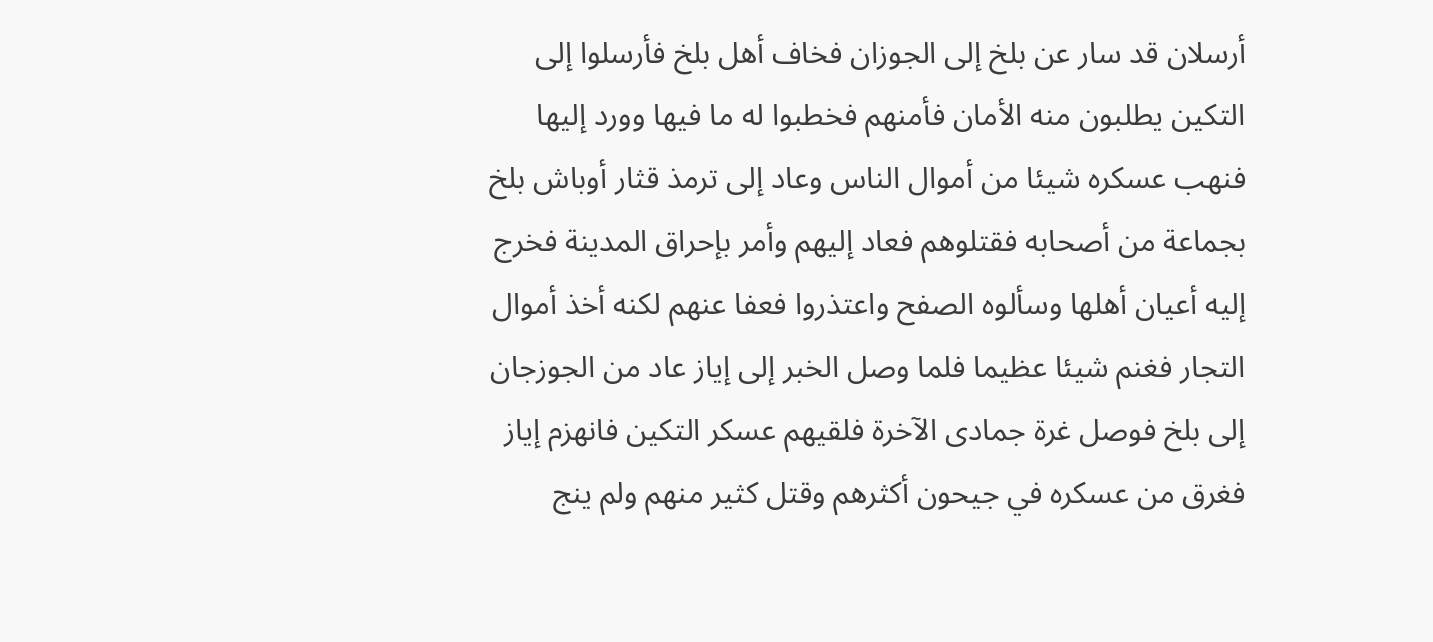أرسلان قد سار عن بلخ إلى الجوزان فخاف أهل بلخ فأرسلوا إلى التكين يطلبون منه الأمان فأمنهم فخطبوا له ما فيها وورد إليها فنهب عسكره شيئا من أموال الناس وعاد إلى ترمذ قثار أوباش بلخ بجماعة من أصحابه فقتلوهم فعاد إليهم وأمر بإحراق المدينة فخرج إليه أعيان أهلها وسألوه الصفح واعتذروا فعفا عنهم لكنه أخذ أموال التجار فغنم شيئا عظيما فلما وصل الخبر إلى إياز عاد من الجوزجان إلى بلخ فوصل غرة جمادى الآخرة فلقيهم عسكر التكين فانهزم إياز فغرق من عسكره في جيحون أكثرهم وقتل كثير منهم ولم ينج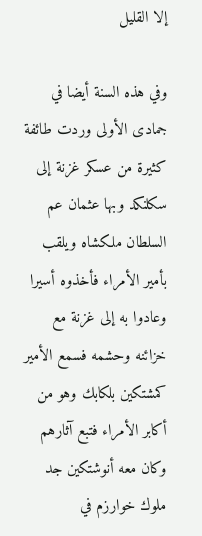إلا القليل

وفي هذه السنة أيضا في جمادى الأولى وردت طائفة كثيرة من عسكر غزنة إلى سكلنكد وبها عثمان عم السلطان ملكشاه ويلقب بأمير الأمراء فأخذوه أسيرا وعادوا به إلى غزنة مع خزائنه وحشمه فسمع الأمير كمشتكين بلكابك وهو من أكابر الأمراء فتبع آثارهم وكان معه أنوشتكين جد ملوك خوارزم في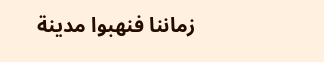زماننا فنهبوا مدينة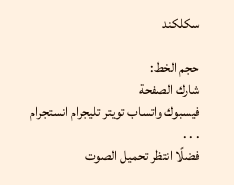سكلكند

حجم الخط:
شارك الصفحة
فيسبوك واتساب تويتر تليجرام انستجرام
. . .
فضلًا انتظر تحميل الصوت